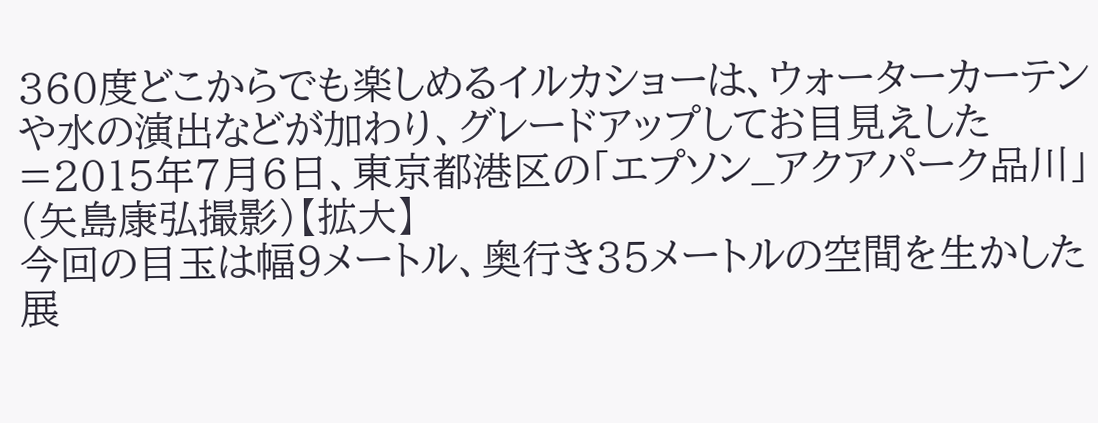360度どこからでも楽しめるイルカショーは、ウォーターカーテンや水の演出などが加わり、グレードアップしてお目見えした=2015年7月6日、東京都港区の「エプソン_アクアパーク品川」(矢島康弘撮影)【拡大】
今回の目玉は幅9メートル、奥行き35メートルの空間を生かした展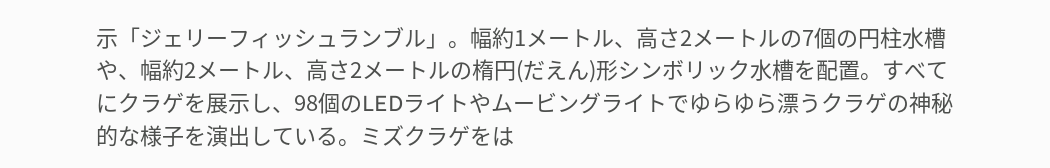示「ジェリーフィッシュランブル」。幅約1メートル、高さ2メートルの7個の円柱水槽や、幅約2メートル、高さ2メートルの楕円(だえん)形シンボリック水槽を配置。すべてにクラゲを展示し、98個のLEDライトやムービングライトでゆらゆら漂うクラゲの神秘的な様子を演出している。ミズクラゲをは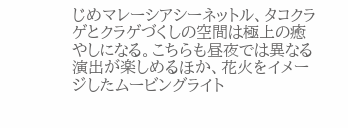じめマレーシアシーネットル、タコクラゲとクラゲづくしの空間は極上の癒やしになる。こちらも昼夜では異なる演出が楽しめるほか、花火をイメージしたムービングライト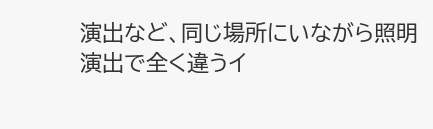演出など、同じ場所にいながら照明演出で全く違うイ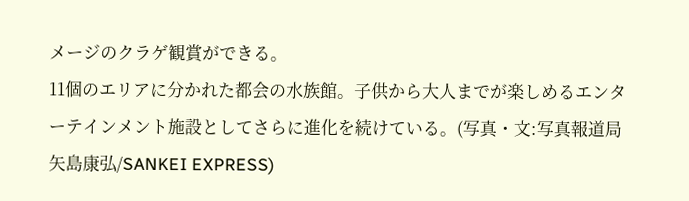メージのクラゲ観賞ができる。
11個のエリアに分かれた都会の水族館。子供から大人までが楽しめるエンターテインメント施設としてさらに進化を続けている。(写真・文:写真報道局 矢島康弘/SANKEI EXPRESS)